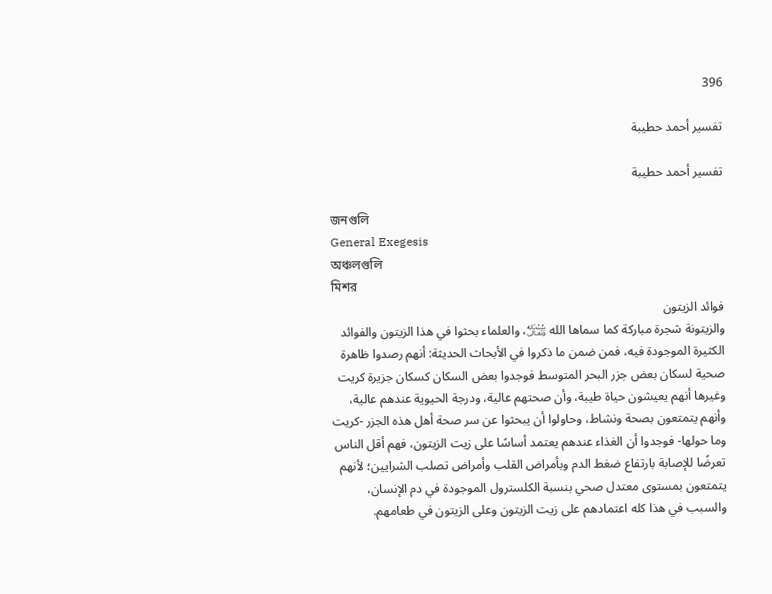396

تفسير أحمد حطيبة

تفسير أحمد حطيبة

জনগুলি
General Exegesis
অঞ্চলগুলি
মিশর
فوائد الزيتون
والزيتونة شجرة مباركة كما سماها الله ﷾، والعلماء بحثوا في هذا الزيتون والفوائد الكثيرة الموجودة فيه، فمن ضمن ما ذكروا في الأبحاث الحديثة: أنهم رصدوا ظاهرة صحية لسكان بعض جزر البحر المتوسط فوجدوا بعض السكان كسكان جزيرة كريت وغيرها أنهم يعيشون حياة طيبة، وأن صحتهم عالية، ودرجة الحيوية عندهم عالية، وأنهم يتمتعون بصحة ونشاط، وحاولوا أن يبحثوا عن سر صحة أهل هذه الجزر -كريت وما حولها- فوجدوا أن الغذاء عندهم يعتمد أساسًا على زيت الزيتون، فهم أقل الناس تعرضًا للإصابة بارتفاع ضغط الدم وبأمراض القلب وأمراض تصلب الشرايين؛ لأنهم يتمتعون بمستوى معتدل صحي بنسبة الكلسترول الموجودة في دم الإنسان، والسبب في هذا كله اعتمادهم على زيت الزيتون وعلى الزيتون في طعامهم.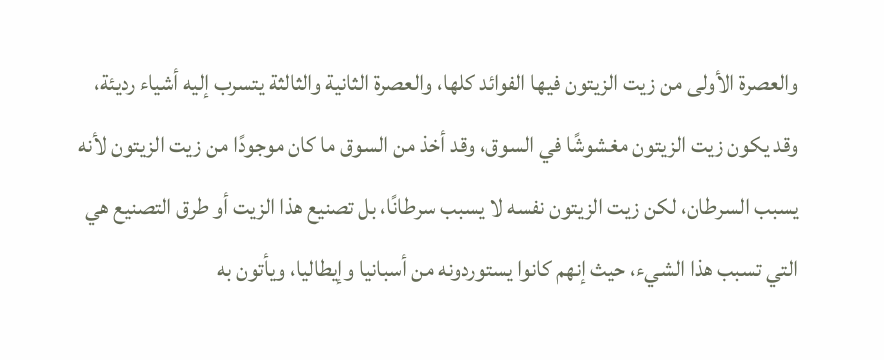والعصرة الأولى من زيت الزيتون فيها الفوائد كلها، والعصرة الثانية والثالثة يتسرب إليه أشياء رديئة، وقد يكون زيت الزيتون مغشوشًا في السوق، وقد أخذ من السوق ما كان موجودًا من زيت الزيتون لأنه يسبب السرطان، لكن زيت الزيتون نفسه لا يسبب سرطانًا، بل تصنيع هذا الزيت أو طرق التصنيع هي التي تسبب هذا الشيء، حيث إنهم كانوا يستوردونه من أسبانيا وإيطاليا، ويأتون به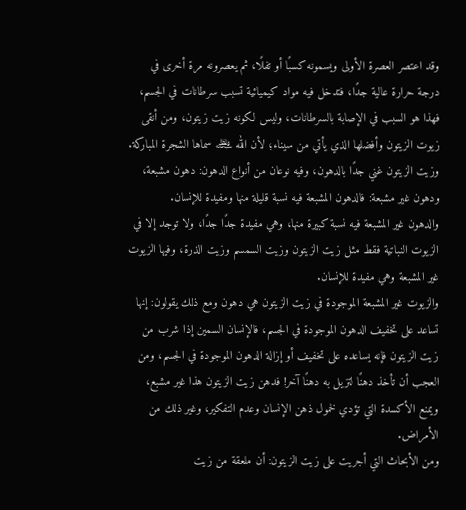وقد اعتصر العصرة الأولى ويسمونه كسبًا أو تفلًا، ثم يعصرونه مرة أخرى في درجة حرارة عالية جدًا، فتدخل فيه مواد كيميائية تسبب سرطانات في الجسم، فهذا هو السبب في الإصابة بالسرطانات، وليس لكونه زيت زيتون، ومن أنقى زيوت الزيتون وأفضلها الذي يأتي من سيناء؛ لأن الله ﷾ سماها الشجرة المباركة.
وزيت الزيتون غني جدًا بالدهون، وفيه نوعان من أنواع الدهون: دهون مشبعة، ودهون غير مشبعة: فالدهون المشبعة فيه نسبة قليلة منها ومفيدة للإنسان.
والدهون غير المشبعة فيه نسبة كبيرة منها، وهي مفيدة جدًا جدًا، ولا توجد إلا في الزيوت النباتية فقط مثل زيت الزيتون وزيت السمسم وزيت الذرة، وفيها الزيوت غير المشبعة وهي مفيدة للإنسان.
والزيوت غير المشبعة الموجودة في زيت الزيتون هي دهون ومع ذلك يقولون: إنها تساعد على تخفيف الدهون الموجودة في الجسم، فالإنسان السمين إذا شرب من زيت الزيتون فإنه يساعده على تخفيف أو إزالة الدهون الموجودة في الجسم، ومن العجب أن تأخذ دهنًا لتزيل به دهنًا آخر! فدهن زيت الزيتون هذا غير مشبع، ويمنع الأكسدة التي تؤدي لخمول ذهن الإنسان وعدم التفكير، وغير ذلك من الأمراض.
ومن الأبحاث التي أجريت على زيت الزيتون: أن ملعقة من زيت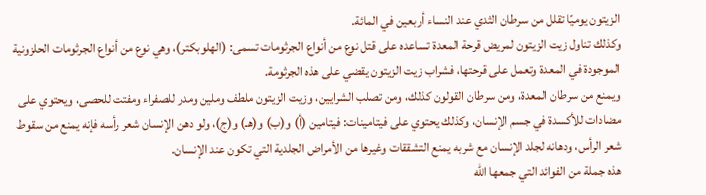الزيتون يوميًا تقلل من سرطان الثدي عند النساء أربعين في المائة.
وكذلك تناول زيت الزيتون لمريض قرحة المعدة تساعده على قتل نوع من أنواع الجرثومات تسمى: (الهلوبكتر)، وهي نوع من أنواع الجرثومات الحلزونية الموجودة في المعدة وتعمل على قرحتها، فشراب زيت الزيتون يقضي على هذه الجرثومة.
ويمنع من سرطان المعدة، ومن سرطان القولون كذلك، ومن تصلب الشرايين، وزيت الزيتون ملطف وملين ومدر للصفراء ومفتت للحصى، ويحتوي على مضادات للأكسدة في جسم الإنسان، وكذلك يحتوي على فيتامينات: فيتامين (أ) و(ب) و(هـ) و(ج)، ولو دهن الإنسان شعر رأسه فإنه يمنع من سقوط شعر الرأس، ودهانه لجلد الإنسان مع شربه يمنع التشققات وغيرها من الأمراض الجلدية التي تكون عند الإنسان.
هذه جملة من الفوائد التي جمعها الله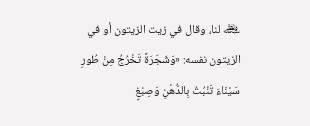﷾ لنا، وقال في زيت الزيتون أو في الزيتون نفسه: «وَشَجَرَةً تَخْرُجُ مِنْ طُورِ سَيْنَاءَ تَنْبُتُ بِالدُّهْنِ وَصِبْغٍ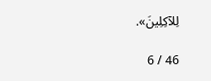لِلآكِلِينَ».

46 / 6